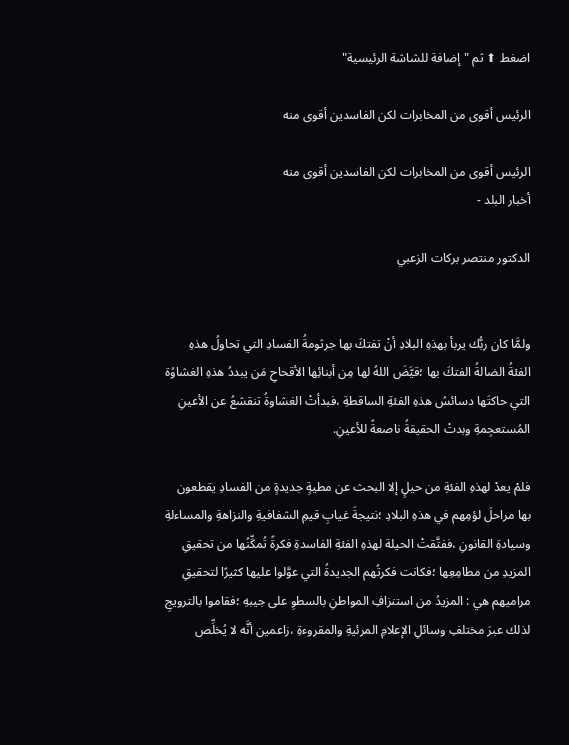اضغط ⬆ ثم "إضافة للشاشة الرئيسية"

الرئيس أقوى من المخابرات لكن الفاسدين أقوى منه

الرئيس أقوى من المخابرات لكن الفاسدين أقوى منه
أخبار البلد -

الدكتور منتصر بركات الزعبي


ولمَّا كان ربُّك يربأ بهذهِ البلادِ أنْ تفتكَ بها جرثومةُ الفسادِ التي تحاولُ هذهِ الفئةُ الضالةُ الفتكَ بها ؛قيَّضَ اللهُ لها مِن أبنائِها الأقحاحِ مَن يبددُ هذهِ الغشاوُة التي حاكتَها دسائسُ هذهِ الفئةِ الساقطةِ ،فبدأتْ الغشاوةُ تنقشعُ عن الأعينِ المُستعجِمةِ وبدتْ الحقيقةُ ناصعةً للأعينِ.

فلمْ يعدْ لهذهِ الفئةِ من حيلٍ إلا البحث عن مطيةٍ جديدةٍ من الفسادِ يقطعون بها مراحلَ لؤمِهم في هذهِ البلادِ ؛نتيجةَ غيابِ قيمِ الشفافيةِ والنزاهةِ والمساءلةِ وسيادةِ القانونِ ،ففتَّقتْ الحيلة لهذهِ الفئةِ الفاسدةِ فكرةً تُمكِّنُها من تحقيقِ المزيدِ من مطامِعِها ؛فكانت فكرتُهم الجديدةُ التي عوَّلوا عليها كثيرًا لتحقيقِ مراميهم هي : المزيدُ من استنزافِ المواطنِ بالسطوِ على جيبهِ ؛فقاموا بالترويجِ لذلك عبرَ مختلفِ وسائلِ الإعلامِ المرئيةِ والمقروءةِ ،زاعمين أنَّه لا يُخلِّص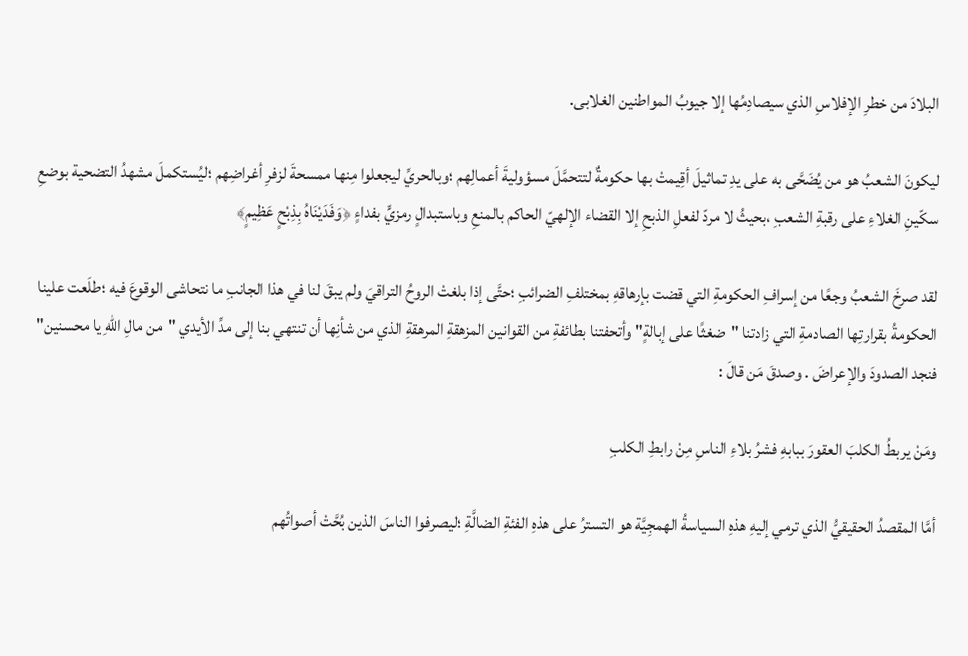البلادَ من خطرِ الإفلاسِ الذي سيصادِمُها إلا جيوبُ المواطنين الغلابى.

ليكونَ الشعبُ هو من يُضَحَّى به على يدِ تماثيلَ أقِيمتْ بها حكومةٌ لتتحمَّلَ مسؤوليةَ أعمالِهم ؛وبالحريِّ ليجعلوا مِنها ممسحةَ لزفرِ أغراضِهم ؛ليُستكملَ مشهدُ التضحية بوضعِ سكّينِ الغلاءِ على رقبةِ الشعبِ ،بحيثُ لا مردّ لفعلِ الذبحِ إلا القضاء الإلهيّ الحاكم بالمنعِ وباستبدالٍ رمزيٍّ بفداءٍ ﴿وَفَدَيْنَاهُ بِذِبْحٍ عَظِيمٍ﴾

لقد صرخَ الشعبُ وجعًا من إسرافِ الحكومةِ التي قضت بإرهاقهِ بمختلفِ الضرائبِ ؛حتَّى إذا بلغتْ الروحُ التراقيَ ولم يبقَ لنا في هذا الجانبِ ما نتحاشى الوقوعَ فيه ؛طلَعت علينا الحكومةُ بقرارتِها الصادمةِ التي زادتنا "ضغثًا على إبالةٍ" وأتحفتنا بطائفةِ من القوانين المزهقةِ المرهقةِ الذي من شأنِها أن تنتهي بنا إلى مدِّ الأيدي "من مالِ اللهِ يا محسنين" فنجد الصدودَ والإعراضَ . وصدقَ مَن قالَ :

ومَنْ يربطُ الكلبَ العقورَ ببابهِ فشرُ بلاءِ الناسِ مِنْ رابطِ الكلبِ

أمَّا المقصدُ الحقيقيُّ الذي ترمي إليهِ هذهِ السياسةُ الهمجِيَّة هو التسترُ على هذهِ الفئةِ الضالَّةِ ؛ليصرفوا الناسَ الذين بُحَّتْ أصواتُهم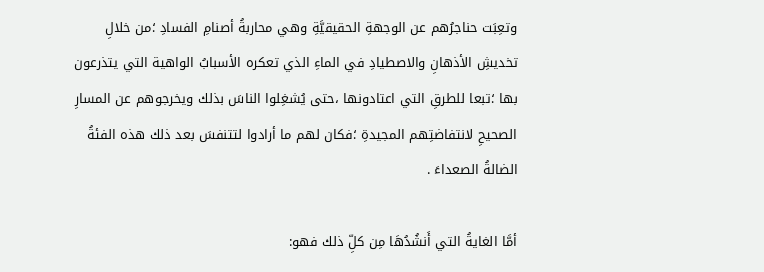وتعِبَت حناجرُهم عن الوجهةِ الحقيقيَّةِ وهي محاربةُ أصنامِ الفسادِ ؛من خلالِ تخديشِ الأذهانِ والاصطيادِ في الماءِ الذي تعكره الأسبابُ الواهية التي يتذرعون بها ؛تبعا للطرقِ التي اعتادونها ،حتى يُشغِلوا الناسَ بذلك ويخرجوهم عن المسارِ الصحيحِ لانتفاضتِهم المجيدةِ ؛فكان لهم ما أرادوا لتتنفسَ بعد ذلك هذه الفئةُ الضالةُ الصعداءَ .

أمَّا الغايةُ التي أَنشُدُهَا مِن كلِّ ذلك فهو: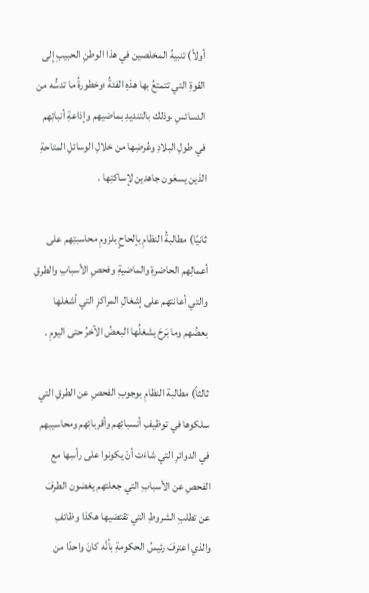أولاً) تنبيهُ المخلصين في هذا الوطنِ الحبيبِ إلى القوةِ التي تتمتعُ بها هذهِ الفئةُ ؛وخطورةُ ما تدسُّه من الدسائسِ ،وذلك بالتنديدِ بماضيهم وإذاعةِ أنبائِهم في طولِ البلادِ وعُرضِها من خلالِ الوسائلِ المتاحةِ الذين يسعَون جاهدين لإساكتِها .

ثانيًا) مطالبةُ النظامِ بإلحاحٍ بلزومِ محاسبتِهم على أعمالِهم الحاضرةِ والماضيةِ وفحصِ الأسبابِ والطرقِ والتي أعانتهم على إشغالِ المراكزِ التي أشغلها بعضُهم وما بَرحَ يشغلُها البعضُ الآخرُ حتى اليومِ .

ثالثاً) مطالبة النظامِ بوجوبِ الفحصِ عن الطرقِ التي سلكوها في توظيفِ أنسبائِهم وأقربائِهم ومحاسيبهم في الدوائرِ التي شاءَت أنْ يكونوا على رأسِها مع الفحصِ عن الأسبابِ التي جعلتهم يغضون الطرفَ عن تطلبِ الشروطِ التي تقتضيها هكذا وظائفِ والذي اعترفَ رئيسُ الحكومةِ بأنَّه كانَ واحدًا من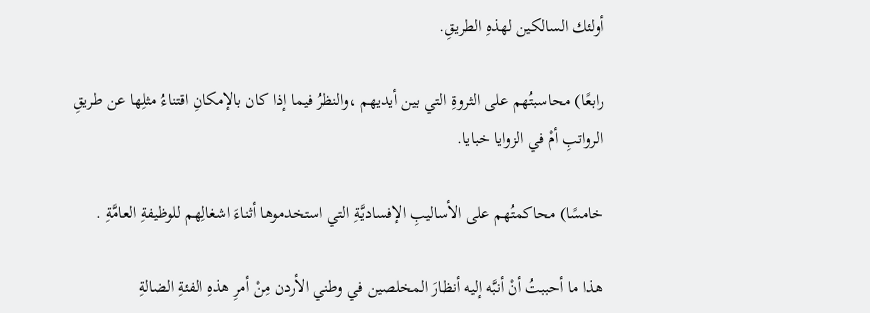أولئك السالكين لهذهِ الطريقِ.

رابعًا) محاسبتُهم على الثروةِ التي بين أيديهم ،والنظرُ فيما إذا كان بالإمكانِ اقتناءُ مثلِها عن طريقِ الرواتبِ أمْ في الزوايا خبايا.

خامسًا) محاكمتُهم على الأساليبِ الإفساديَّةِ التي استخدموها أثناءَ اشغالِهم للوظيفةِ العامَّةِ .

هذا ما أحببتُ أنْ أنبَّه إليه أنظارَ المخلصين في وطني الأردن مِنْ أمرِ هذهِ الفئةِ الضالةِ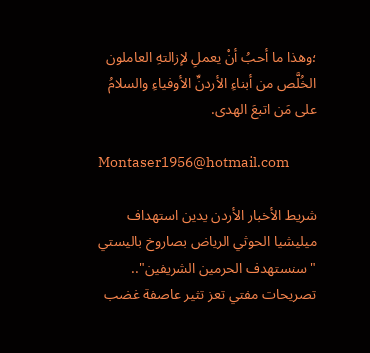؛وهذا ما أحبُ أنْ يعملِ لإزالتهِ العاملون الخُلَّص من أبناءِ الأردنِّ الأوفياءِ والسلامُ على مَن اتبعَ الهدى.

Montaser1956@hotmail.com

شريط الأخبار الأردن يدين استهداف ميليشيا الحوثي الرياض بصاروخ باليستي "سنستهدف الحرمين الشريفين".. تصريحات مفتي تعز تثير عاصفة غضب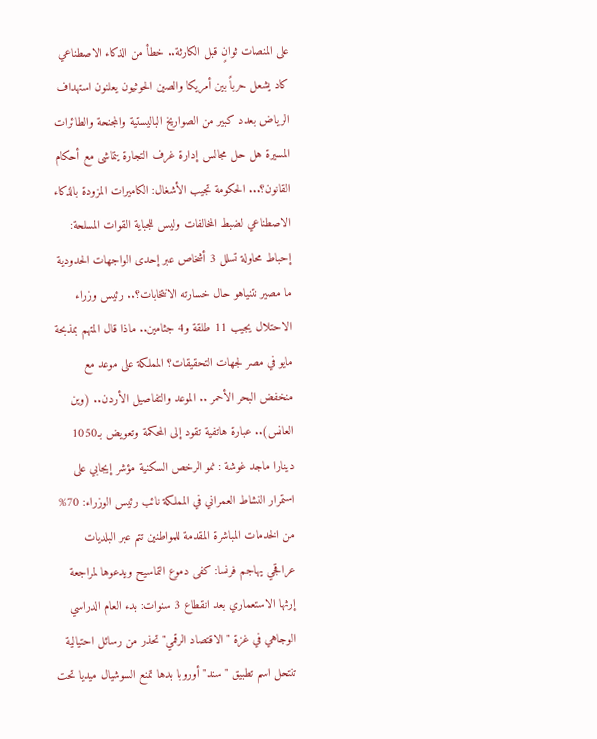على المنصات ثوانٍ قبل الكارثة.. خطأ من الذكاء الاصطناعي كاد يشعل حرباً بين أمريكا والصين الحوثيون يعلنون استهداف الرياض بعدد كبير من الصواريخ الباليستية والمجنحة والطائرات المسيرة هل حل مجالس إدارة غرف التجارة يتماشى مع أحكام القانون؟... الحكومة تجيب الأشغال: الكاميرات المزودة بالذكاء الاصطناعي لضبط المخالفات وليس للجباية القوات المسلحة: إحباط محاولة تسلل 3 أشخاص عبر إحدى الواجهات الحدودية ما مصير نتنياهو حال خسارته الانتخابات؟.. رئيس وزراء الاحتلال يجيب 11 طلقة و4 جثامين.. ماذا قال المتهم بمذبحة مايو في مصر لجهات التحقيقات؟ المملكة على موعد مع منخفض البحر الأحمر .. الموعد والتفاصيل الأردن.. (وين العانس).. عبارة هاتفية تقود إلى المحكمة وتعويض بـ1050 دينارا ماجد غوشة : نمو الرخص السكنية مؤشر إيجابي على استمرار النشاط العمراني في المملكة نائب رئيس الوزراء: 70% من الخدمات المباشرة المقدمة للمواطنين تتم عبر البلديات عراقجي يهاجم فرنسا: كفى دموع التماسيح ويدعوها لمراجعة إرثها الاستعماري بعد انقطاع 3 سنوات: بدء العام الدراسي الوجاهي في غزة "الاقتصاد الرقمي" تحذر من رسائل احتيالية تنتحل اسم تطبيق "سند" أوروبا بدها تمنع السوشيال ميديا تحت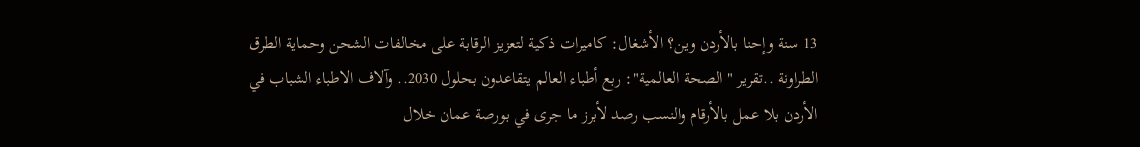13 سنة وإحنا بالأردن وين؟ الأشغال: كاميرات ذكية لتعزيز الرقابة على مخالفات الشحن وحماية الطرق الطراونة ..تقرير " الصحة العالمية": ربع أطباء العالم يتقاعدون بحلول 2030.. وآلاف الاطباء الشباب في الأردن بلا عمل بالأرقام والنسب رصد لأبرز ما جرى في بورصة عمان خلال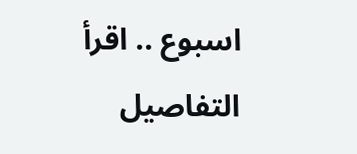اسبوع .. اقرأ التفاصيل